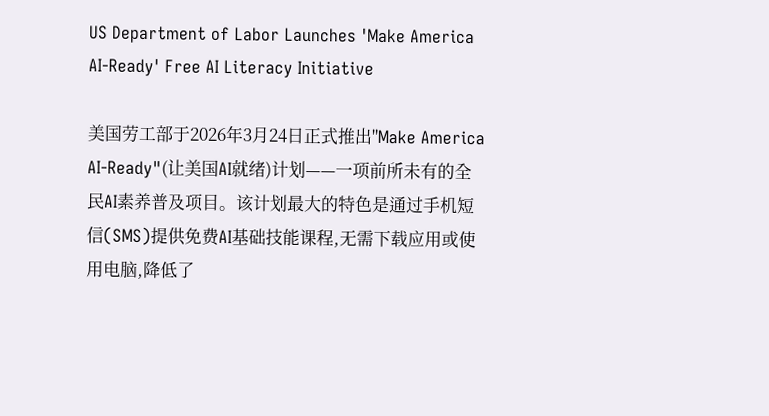US Department of Labor Launches 'Make America AI-Ready' Free AI Literacy Initiative

美国劳工部于2026年3月24日正式推出"Make America AI-Ready"(让美国AI就绪)计划——一项前所未有的全民AI素养普及项目。该计划最大的特色是通过手机短信(SMS)提供免费AI基础技能课程,无需下载应用或使用电脑,降低了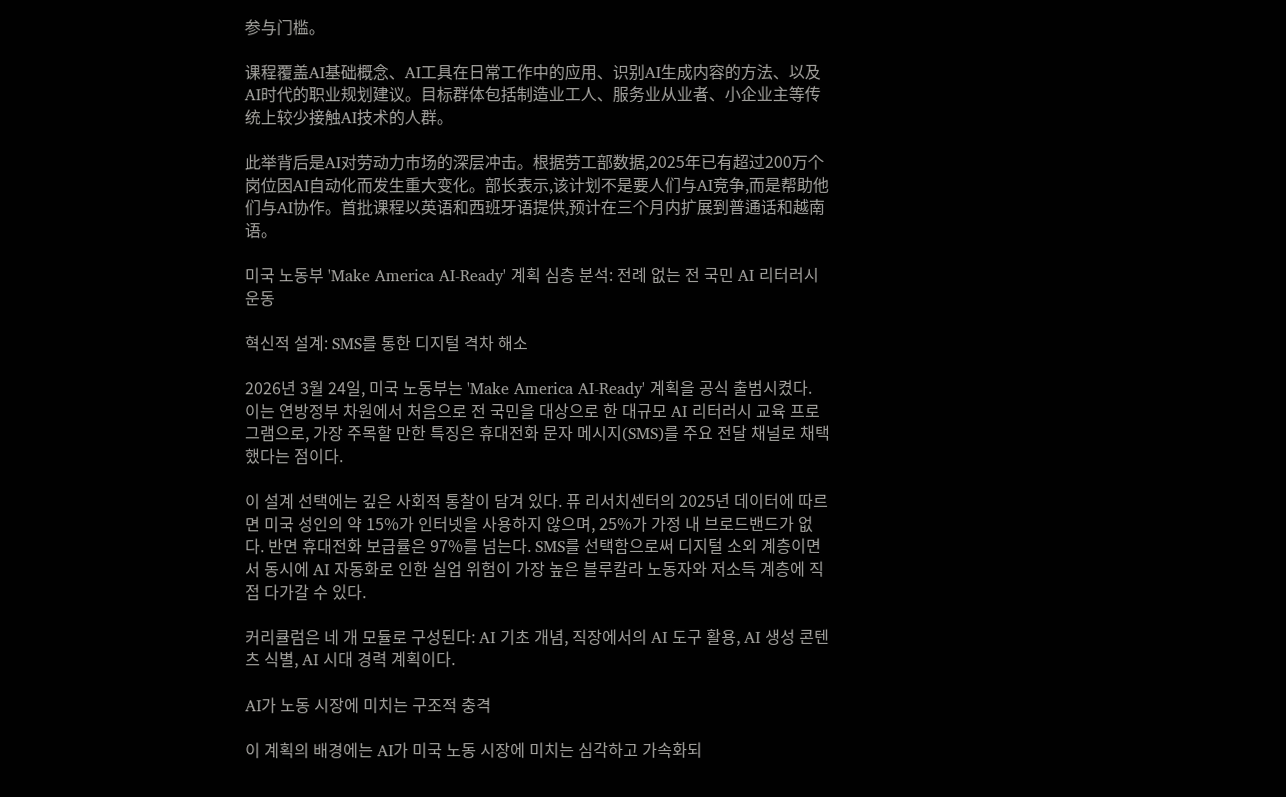参与门槛。

课程覆盖AI基础概念、AI工具在日常工作中的应用、识别AI生成内容的方法、以及AI时代的职业规划建议。目标群体包括制造业工人、服务业从业者、小企业主等传统上较少接触AI技术的人群。

此举背后是AI对劳动力市场的深层冲击。根据劳工部数据,2025年已有超过200万个岗位因AI自动化而发生重大变化。部长表示,该计划不是要人们与AI竞争,而是帮助他们与AI协作。首批课程以英语和西班牙语提供,预计在三个月内扩展到普通话和越南语。

미국 노동부 'Make America AI-Ready' 계획 심층 분석: 전례 없는 전 국민 AI 리터러시 운동

혁신적 설계: SMS를 통한 디지털 격차 해소

2026년 3월 24일, 미국 노동부는 'Make America AI-Ready' 계획을 공식 출범시켰다. 이는 연방정부 차원에서 처음으로 전 국민을 대상으로 한 대규모 AI 리터러시 교육 프로그램으로, 가장 주목할 만한 특징은 휴대전화 문자 메시지(SMS)를 주요 전달 채널로 채택했다는 점이다.

이 설계 선택에는 깊은 사회적 통찰이 담겨 있다. 퓨 리서치센터의 2025년 데이터에 따르면 미국 성인의 약 15%가 인터넷을 사용하지 않으며, 25%가 가정 내 브로드밴드가 없다. 반면 휴대전화 보급률은 97%를 넘는다. SMS를 선택함으로써 디지털 소외 계층이면서 동시에 AI 자동화로 인한 실업 위험이 가장 높은 블루칼라 노동자와 저소득 계층에 직접 다가갈 수 있다.

커리큘럼은 네 개 모듈로 구성된다: AI 기초 개념, 직장에서의 AI 도구 활용, AI 생성 콘텐츠 식별, AI 시대 경력 계획이다.

AI가 노동 시장에 미치는 구조적 충격

이 계획의 배경에는 AI가 미국 노동 시장에 미치는 심각하고 가속화되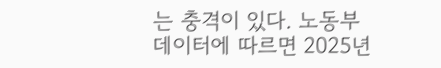는 충격이 있다. 노동부 데이터에 따르면 2025년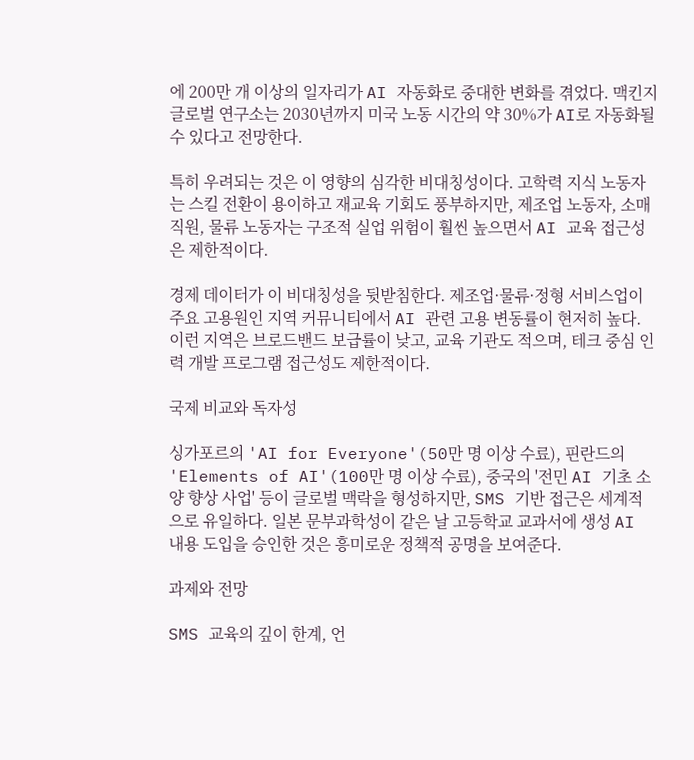에 200만 개 이상의 일자리가 AI 자동화로 중대한 변화를 겪었다. 맥킨지 글로벌 연구소는 2030년까지 미국 노동 시간의 약 30%가 AI로 자동화될 수 있다고 전망한다.

특히 우려되는 것은 이 영향의 심각한 비대칭성이다. 고학력 지식 노동자는 스킬 전환이 용이하고 재교육 기회도 풍부하지만, 제조업 노동자, 소매 직원, 물류 노동자는 구조적 실업 위험이 훨씬 높으면서 AI 교육 접근성은 제한적이다.

경제 데이터가 이 비대칭성을 뒷받침한다. 제조업·물류·정형 서비스업이 주요 고용원인 지역 커뮤니티에서 AI 관련 고용 변동률이 현저히 높다. 이런 지역은 브로드밴드 보급률이 낮고, 교육 기관도 적으며, 테크 중심 인력 개발 프로그램 접근성도 제한적이다.

국제 비교와 독자성

싱가포르의 'AI for Everyone'(50만 명 이상 수료), 핀란드의 'Elements of AI'(100만 명 이상 수료), 중국의 '전민 AI 기초 소양 향상 사업' 등이 글로벌 맥락을 형성하지만, SMS 기반 접근은 세계적으로 유일하다. 일본 문부과학성이 같은 날 고등학교 교과서에 생성 AI 내용 도입을 승인한 것은 흥미로운 정책적 공명을 보여준다.

과제와 전망

SMS 교육의 깊이 한계, 언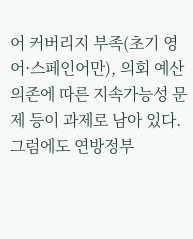어 커버리지 부족(초기 영어·스페인어만), 의회 예산 의존에 따른 지속가능성 문제 등이 과제로 남아 있다. 그럼에도 연방정부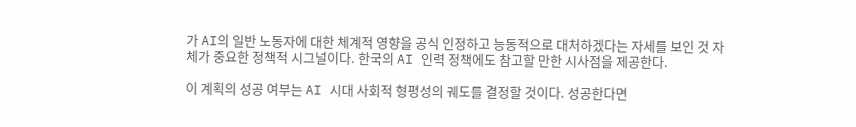가 AI의 일반 노동자에 대한 체계적 영향을 공식 인정하고 능동적으로 대처하겠다는 자세를 보인 것 자체가 중요한 정책적 시그널이다. 한국의 AI 인력 정책에도 참고할 만한 시사점을 제공한다.

이 계획의 성공 여부는 AI 시대 사회적 형평성의 궤도를 결정할 것이다. 성공한다면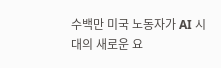수백만 미국 노동자가 AI 시대의 새로운 요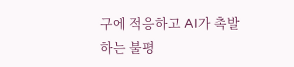구에 적응하고 AI가 촉발하는 불평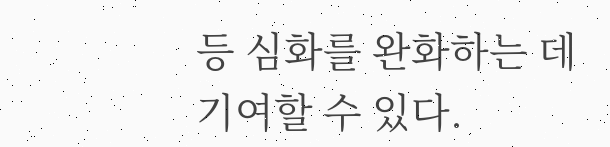등 심화를 완화하는 데 기여할 수 있다.